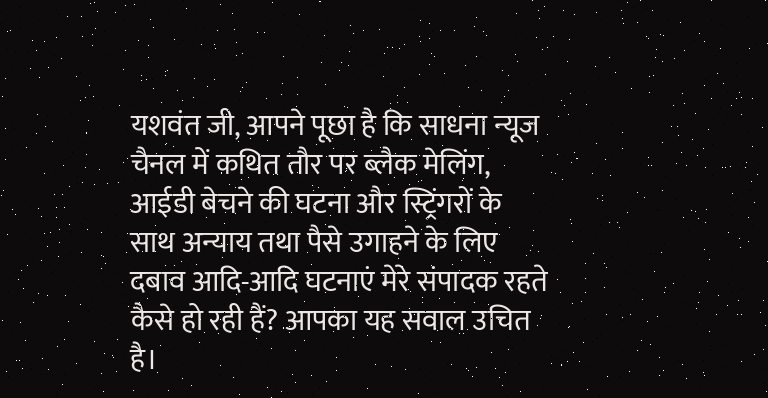यशवंत जी, आपने पूछा है कि साधना न्यूज चैनल में कथित तौर पर ब्लैक मेलिंग, आईडी बेचने की घटना और स्ट्रिंगरों के साथ अन्याय तथा पैसे उगाहने के लिए दबाव आदि-आदि घटनाएं मेरे संपादक रहते कैसे हो रही हैं? आपका यह सवाल उचित है।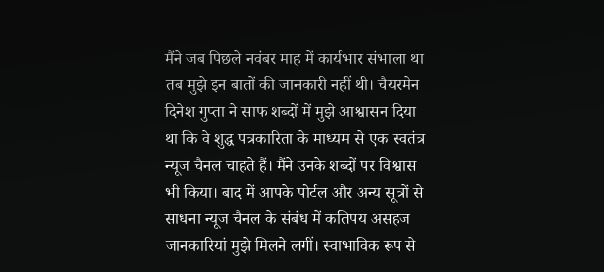मैंने जब पिछले नवंबर माह में कार्यभार संभाला था तब मुझे इन बातों की जानकारी नहीं थी। चैयरमेन दिनेश गुप्ता ने साफ शब्दों में मुझे आश्वासन दिया था कि वे शुद्ध पत्रकारिता के माध्यम से एक स्वतंत्र न्यूज चैनल चाहते हैं। मैंने उनके शब्दों पर विश्वास भी किया। बाद में आपके पोर्टल और अन्य सूत्रों से साधना न्यूज चैनल के संबंध में कतिपय असहज जानकारियां मुझे मिलने लगीं। स्वाभाविक रूप से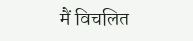मैं विचलित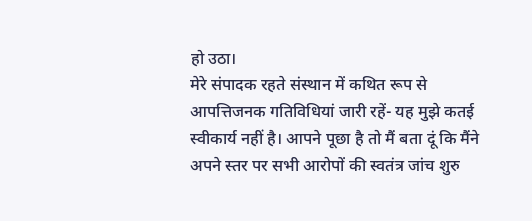हो उठा।
मेरे संपादक रहते संस्थान में कथित रूप से आपत्तिजनक गतिविधियां जारी रहें- यह मुझे कतई स्वीकार्य नहीं है। आपने पूछा है तो मैं बता दूं कि मैंने अपने स्तर पर सभी आरोपों की स्वतंत्र जांच शुरु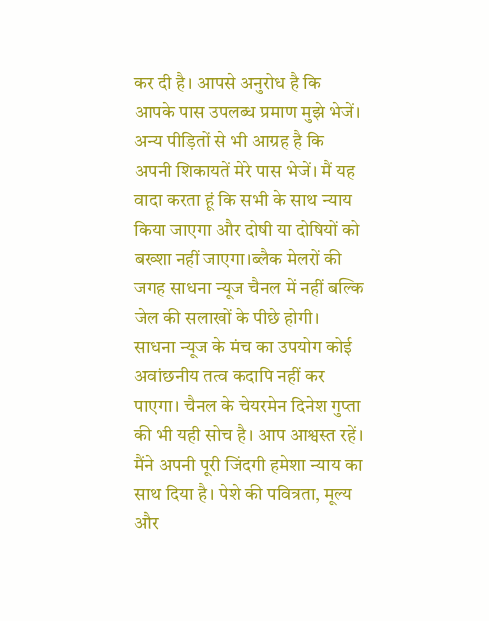कर दी है। आपसे अनुरोध है कि आपके पास उपलब्ध प्रमाण मुझे भेजें। अन्य पीड़ितों से भी आग्रह है कि अपनी शिकायतें मेरे पास भेजें। मैं यह वादा करता हूं कि सभी के साथ न्याय किया जाएगा और दोषी या दोषियों को बख्शा नहीं जाएगा।ब्लैक मेलरों की जगह साधना न्यूज चैनल में नहीं बल्कि जेल की सलाखों के पीछे होगी। साधना न्यूज के मंच का उपयोग कोई अवांछनीय तत्व कदापि नहीं कर पाएगा। चैनल के चेयरमेन दिनेश गुप्ता की भी यही सोच है। आप आश्वस्त रहें। मैंने अपनी पूरी जिंदगी हमेशा न्याय का साथ दिया है। पेशे की पवित्रता, मूल्य और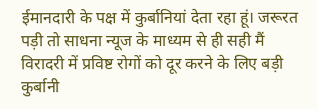ईमानदारी के पक्ष में कुर्बानियां देता रहा हूं। जरूरत पड़ी तो साधना न्यूज के माध्यम से ही सही मैं विरादरी में प्रविष्ट रोगों को दूर करने के लिए बड़ी कुर्बानी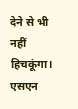देने से भी नहीं हिचकूंगा।
एसएन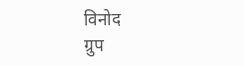विनोद
ग्रुप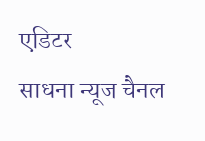एडिटर
साधना न्यूज चैनल